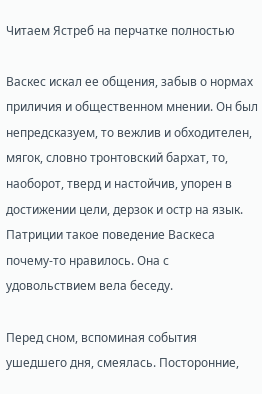Читаем Ястреб на перчатке полностью

Васкес искал ее общения, забыв о нормах приличия и общественном мнении. Он был непредсказуем, то вежлив и обходителен, мягок, словно тронтовский бархат, то, наоборот, тверд и настойчив, упорен в достижении цели, дерзок и остр на язык. Патриции такое поведение Васкеса почему-то нравилось. Она с удовольствием вела беседу.

Перед сном, вспоминая события ушедшего дня, смеялась. Посторонние,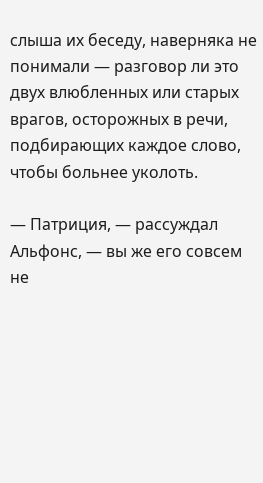слыша их беседу, наверняка не понимали — разговор ли это двух влюбленных или старых врагов, осторожных в речи, подбирающих каждое слово, чтобы больнее уколоть.

— Патриция, — рассуждал Альфонс, — вы же его совсем не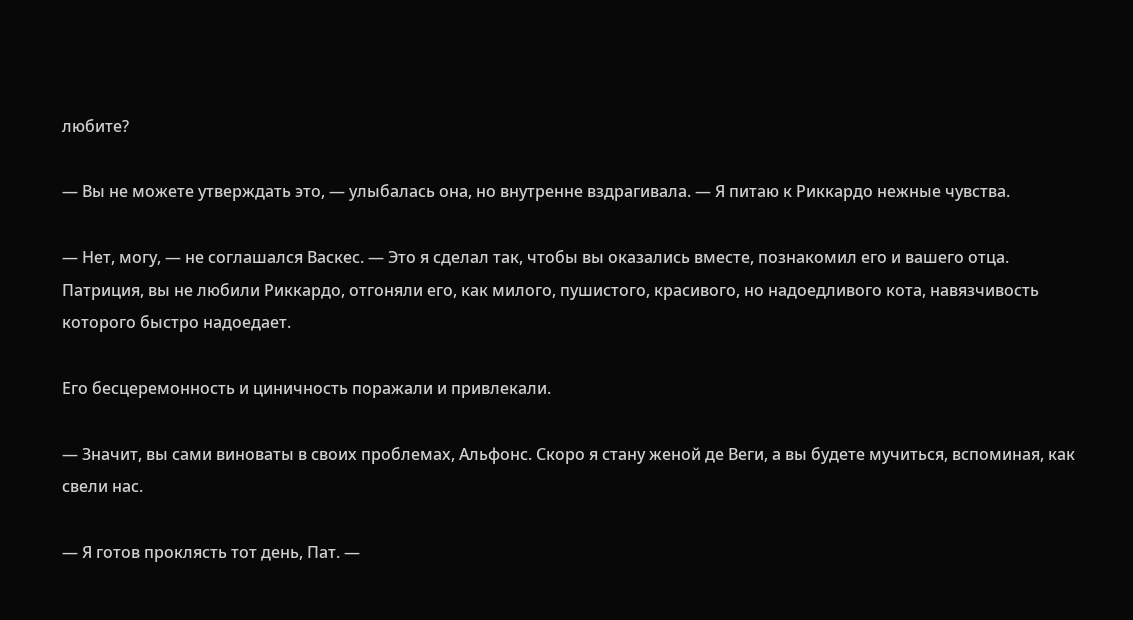любите?

— Вы не можете утверждать это, — улыбалась она, но внутренне вздрагивала. — Я питаю к Риккардо нежные чувства.

— Нет, могу, — не соглашался Васкес. — Это я сделал так, чтобы вы оказались вместе, познакомил его и вашего отца. Патриция, вы не любили Риккардо, отгоняли его, как милого, пушистого, красивого, но надоедливого кота, навязчивость которого быстро надоедает.

Его бесцеремонность и циничность поражали и привлекали.

— Значит, вы сами виноваты в своих проблемах, Альфонс. Скоро я стану женой де Веги, а вы будете мучиться, вспоминая, как свели нас.

— Я готов проклясть тот день, Пат. —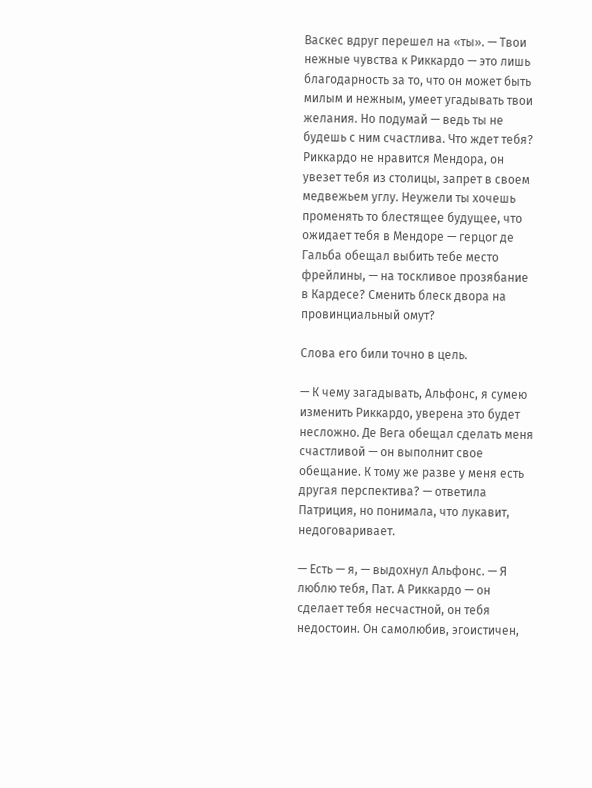Васкес вдруг перешел на «ты». — Твои нежные чувства к Риккардо — это лишь благодарность за то, что он может быть милым и нежным, умеет угадывать твои желания. Но подумай — ведь ты не будешь с ним счастлива. Что ждет тебя? Риккардо не нравится Мендора, он увезет тебя из столицы, запрет в своем медвежьем углу. Неужели ты хочешь променять то блестящее будущее, что ожидает тебя в Мендоре — герцог де Гальба обещал выбить тебе место фрейлины, — на тоскливое прозябание в Кардесе? Сменить блеск двора на провинциальный омут?

Слова его били точно в цель.

— К чему загадывать, Альфонс, я сумею изменить Риккардо, уверена это будет несложно. Де Вега обещал сделать меня счастливой — он выполнит свое обещание. К тому же разве у меня есть другая перспектива? — ответила Патриция, но понимала, что лукавит, недоговаривает.

— Есть — я, — выдохнул Альфонс. — Я люблю тебя, Пат. А Риккардо — он сделает тебя несчастной, он тебя недостоин. Он самолюбив, эгоистичен,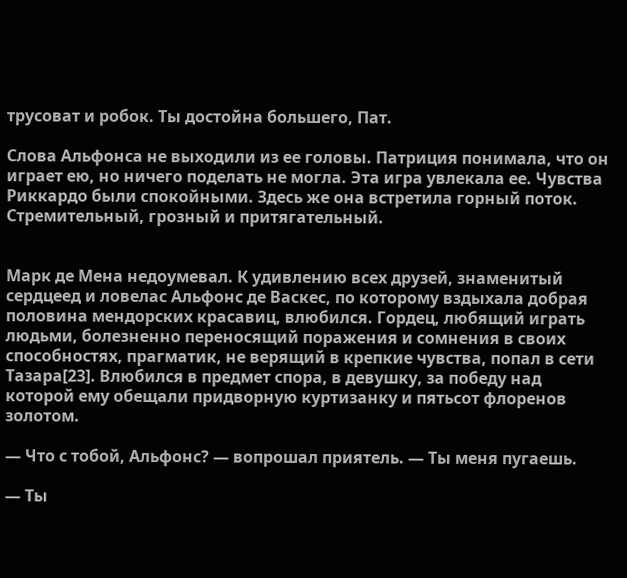трусоват и робок. Ты достойна большего, Пат.

Слова Альфонса не выходили из ее головы. Патриция понимала, что он играет ею, но ничего поделать не могла. Эта игра увлекала ее. Чувства Риккардо были спокойными. Здесь же она встретила горный поток. Стремительный, грозный и притягательный.


Марк де Мена недоумевал. К удивлению всех друзей, знаменитый сердцеед и ловелас Альфонс де Васкес, по которому вздыхала добрая половина мендорских красавиц, влюбился. Гордец, любящий играть людьми, болезненно переносящий поражения и сомнения в своих способностях, прагматик, не верящий в крепкие чувства, попал в сети Тазара[23]. Влюбился в предмет спора, в девушку, за победу над которой ему обещали придворную куртизанку и пятьсот флоренов золотом.

— Что с тобой, Альфонс? — вопрошал приятель. — Ты меня пугаешь.

— Ты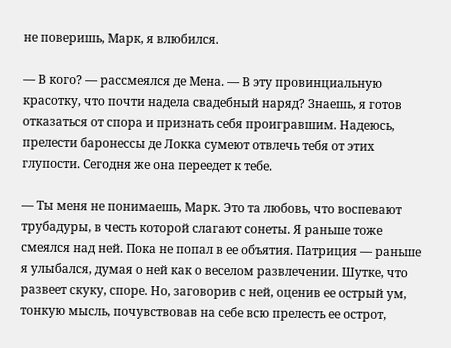не поверишь, Марк, я влюбился.

— В кого? — рассмеялся де Мена. — В эту провинциальную красотку, что почти надела свадебный наряд? Знаешь, я готов отказаться от спора и признать себя проигравшим. Надеюсь, прелести баронессы де Локка сумеют отвлечь тебя от этих глупости. Сегодня же она переедет к тебе.

— Ты меня не понимаешь, Марк. Это та любовь, что воспевают трубадуры, в честь которой слагают сонеты. Я раньше тоже смеялся над ней. Пока не попал в ее объятия. Патриция — раньше я улыбался, думая о ней как о веселом развлечении. Шутке, что развеет скуку, споре. Но, заговорив с ней, оценив ее острый ум, тонкую мысль, почувствовав на себе всю прелесть ее острот,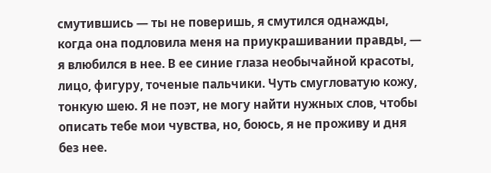смутившись — ты не поверишь, я смутился однажды, когда она подловила меня на приукрашивании правды, — я влюбился в нее. В ее синие глаза необычайной красоты, лицо, фигуру, точеные пальчики. Чуть смугловатую кожу, тонкую шею. Я не поэт, не могу найти нужных слов, чтобы описать тебе мои чувства, но, боюсь, я не проживу и дня без нее.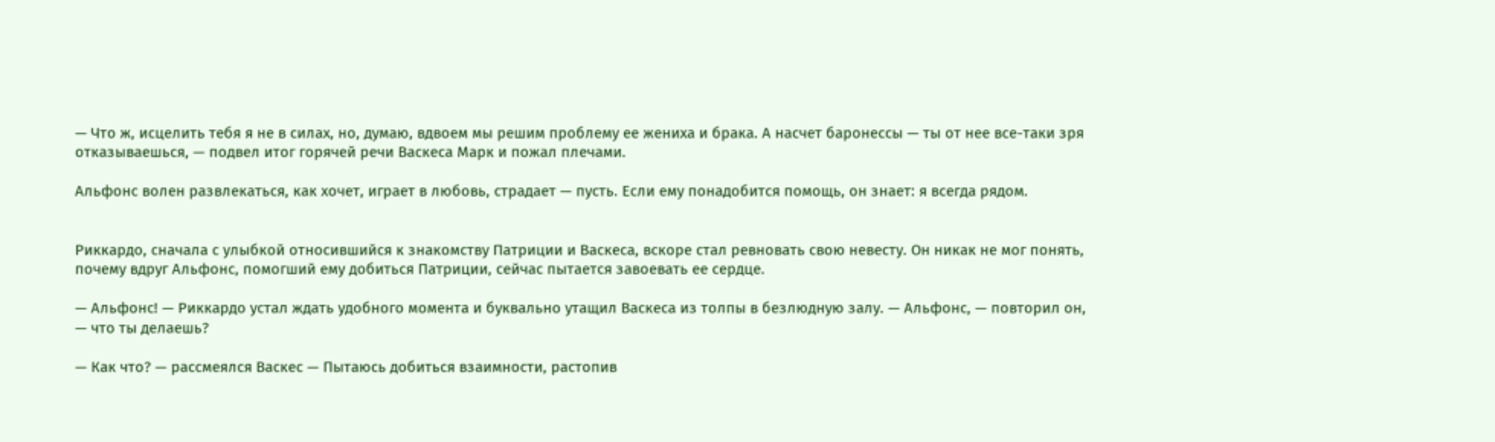— Что ж, исцелить тебя я не в силах, но, думаю, вдвоем мы решим проблему ее жениха и брака. А насчет баронессы — ты от нее все-таки зря отказываешься, — подвел итог горячей речи Васкеса Марк и пожал плечами.

Альфонс волен развлекаться, как хочет, играет в любовь, страдает — пусть. Если ему понадобится помощь, он знает: я всегда рядом.


Риккардо, сначала с улыбкой относившийся к знакомству Патриции и Васкеса, вскоре стал ревновать свою невесту. Он никак не мог понять, почему вдруг Альфонс, помогший ему добиться Патриции, сейчас пытается завоевать ее сердце.

— Альфонс! — Риккардо устал ждать удобного момента и буквально утащил Васкеса из толпы в безлюдную залу. — Альфонс, — повторил он, — что ты делаешь?

— Как что? — рассмеялся Васкес — Пытаюсь добиться взаимности, растопив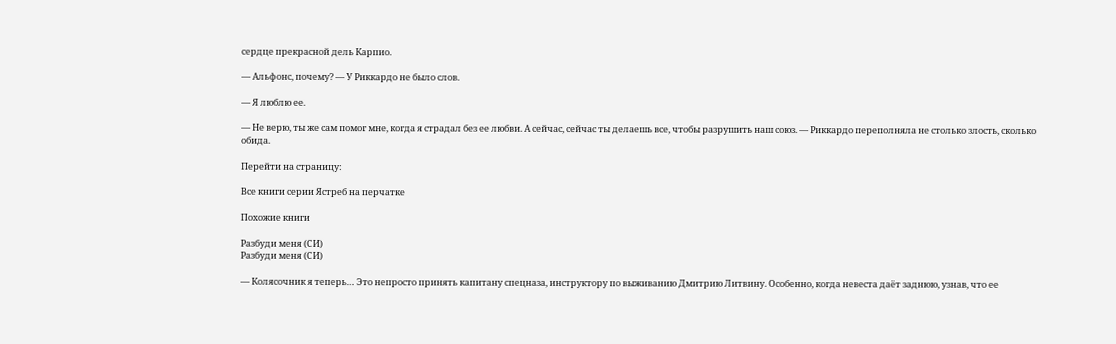сердце прекрасной дель Карпио.

— Альфонс, почему? — У Риккардо не было слов.

— Я люблю ее.

— Не верю, ты же сам помог мне, когда я страдал без ее любви. А сейчас, сейчас ты делаешь все, чтобы разрушить наш союз. — Риккардо переполняла не столько злость, сколько обида.

Перейти на страницу:

Все книги серии Ястреб на перчатке

Похожие книги

Разбуди меня (СИ)
Разбуди меня (СИ)

— Колясочник я теперь… Это непросто принять капитану спецназа, инструктору по выживанию Дмитрию Литвину. Особенно, когда невеста даёт заднюю, узнав, что ее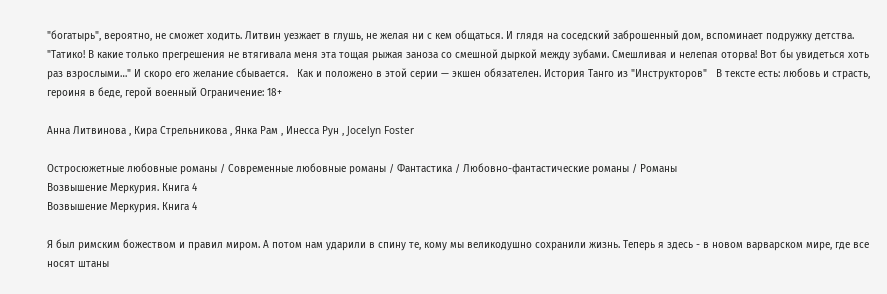"богатырь", вероятно, не сможет ходить. Литвин уезжает в глушь, не желая ни с кем общаться. И глядя на соседский заброшенный дом, вспоминает подружку детства. "Татико! В какие только прегрешения не втягивала меня эта тощая рыжая заноза со смешной дыркой между зубами. Смешливая и нелепая оторва! Вот бы увидеться хоть раз взрослыми…" И скоро его желание сбывается.   Как и положено в этой серии — экшен обязателен. История Танго из "Инструкторов"   В тексте есть: любовь и страсть, героиня в беде, герой военный Ограничение: 18+

Анна Литвинова , Кира Стрельникова , Янка Рам , Инесса Рун , Jocelyn Foster

Остросюжетные любовные романы / Современные любовные романы / Фантастика / Любовно-фантастические романы / Романы
Возвышение Меркурия. Книга 4
Возвышение Меркурия. Книга 4

Я был римским божеством и правил миром. А потом нам ударили в спину те, кому мы великодушно сохранили жизнь. Теперь я здесь - в новом варварском мире, где все носят штаны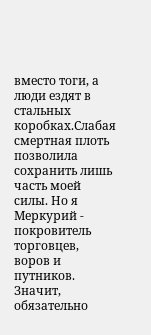вместо тоги, а люди ездят в стальных коробках.Слабая смертная плоть позволила сохранить лишь часть моей силы. Но я Меркурий - покровитель торговцев, воров и путников. Значит, обязательно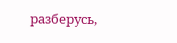разберусь,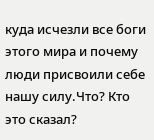куда исчезли все боги этого мира и почему люди присвоили себе нашу силу.Что? Кто это сказал?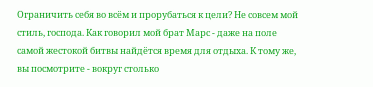Ограничить себя во всём и прорубаться к цели? Не совсем мой стиль, господа. Как говорил мой брат Марс - даже на поле самой жестокой битвы найдётся время для отдыха. К тому же, вы посмотрите - вокруг столько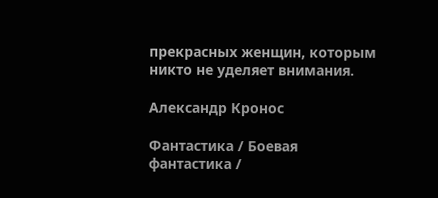прекрасных женщин, которым никто не уделяет внимания.

Александр Кронос

Фантастика / Боевая фантастика /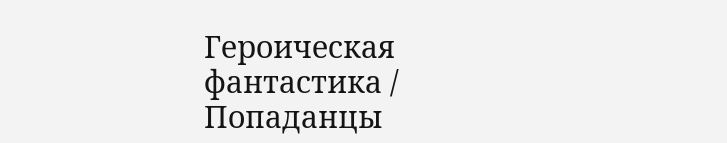Героическая фантастика / Попаданцы